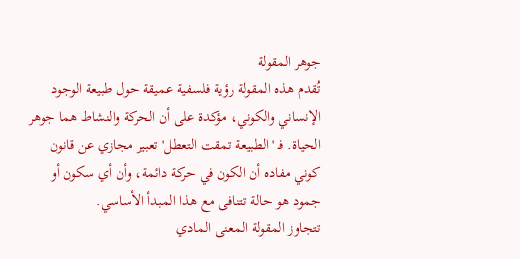جوهر المقولة
تُقدم هذه المقولة رؤية فلسفية عميقة حول طبيعة الوجود الإنساني والكوني، مؤكدة على أن الحركة والنشاط هما جوهر الحياة. فـ 'الطبيعة تمقت التعطل' تعبير مجازي عن قانون كوني مفاده أن الكون في حركة دائمة، وأن أي سكون أو جمود هو حالة تتنافى مع هذا المبدأ الأساسي.
تتجاوز المقولة المعنى المادي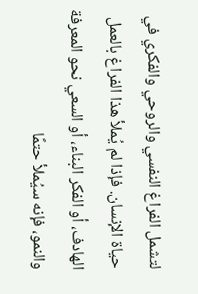لتشمل الفراغ النفسي والروحي والفكري في حياة الإنسان. فإذا لم يُملأ هذا الفراغ بالعمل الهادف، أو الفكر البناء، أو السعي نحو المعرفة والنمو، فإنه سيُملأ حتمًا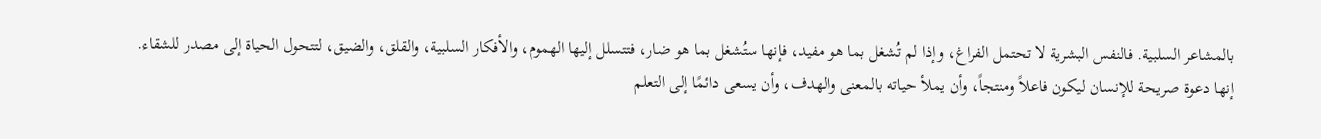بالمشاعر السلبية. فالنفس البشرية لا تحتمل الفراغ، وإذا لم تُشغل بما هو مفيد، فإنها ستُشغل بما هو ضار، فتتسلل إليها الهموم، والأفكار السلبية، والقلق، والضيق، لتتحول الحياة إلى مصدر للشقاء.
إنها دعوة صريحة للإنسان ليكون فاعلاً ومنتجاً، وأن يملأ حياته بالمعنى والهدف، وأن يسعى دائمًا إلى التعلم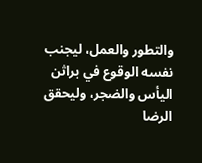والتطور والعمل، ليجنب نفسه الوقوع في براثن اليأس والضجر، وليحقق الرضا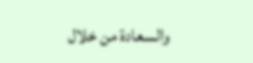والسعادة من خلال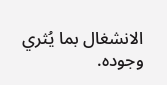الانشغال بما يُثري وجوده.